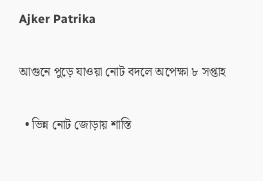Ajker Patrika

আগুনে পুড়ে যাওয়া নোট বদলে অপেক্ষা ৮ সপ্তাহ

  • ভিন্ন নোট জোড়ায় শাস্তি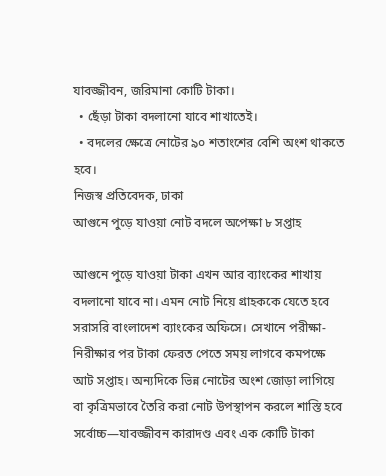যাবজ্জীবন, জরিমানা কোটি টাকা।
  • ছেঁড়া টাকা বদলানো যাবে শাখাতেই।
  • বদলের ক্ষেত্রে নোটের ৯০ শতাংশের বেশি অংশ থাকতে হবে।
নিজস্ব প্রতিবেদক, ঢাকা
আগুনে পুড়ে যাওয়া নোট বদলে অপেক্ষা ৮ সপ্তাহ

আগুনে পুড়ে যাওয়া টাকা এখন আর ব্যাংকের শাখায় বদলানো যাবে না। এমন নোট নিয়ে গ্রাহককে যেতে হবে সরাসরি বাংলাদেশ ব্যাংকের অফিসে। সেখানে পরীক্ষা-নিরীক্ষার পর টাকা ফেরত পেতে সময় লাগবে কমপক্ষে আট সপ্তাহ। অন্যদিকে ভিন্ন নোটের অংশ জোড়া লাগিয়ে বা কৃত্রিমভাবে তৈরি করা নোট উপস্থাপন করলে শাস্তি হবে সর্বোচ্চ—যাবজ্জীবন কারাদণ্ড এবং এক কোটি টাকা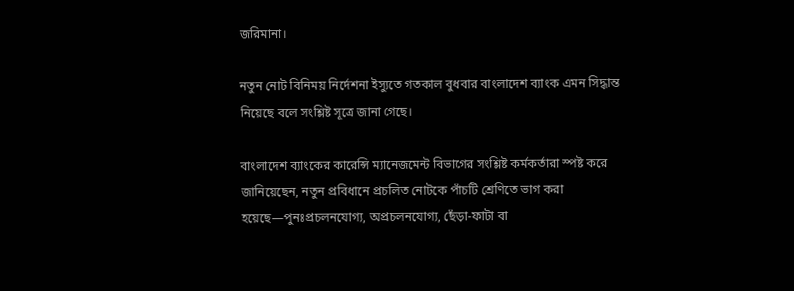জরিমানা।

নতুন নোট বিনিময় নির্দেশনা ইস্যুতে গতকাল বুধবার বাংলাদেশ ব্যাংক এমন সিদ্ধান্ত নিয়েছে বলে সংশ্লিষ্ট সূত্রে জানা গেছে।

বাংলাদেশ ব্যাংকের কারেন্সি ম্যানেজমেন্ট বিভাগের সংশ্লিষ্ট কর্মকর্তারা স্পষ্ট করে জানিয়েছেন, নতুন প্রবিধানে প্রচলিত নোটকে পাঁচটি শ্রেণিতে ভাগ করা হয়েছে—পুনঃপ্রচলনযোগ্য, অপ্রচলনযোগ্য, ছেঁড়া-ফাটা বা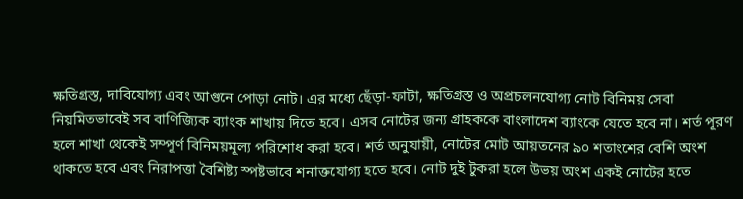ক্ষতিগ্রস্ত, দাবিযোগ্য এবং আগুনে পোড়া নোট। এর মধ্যে ছেঁড়া-ফাটা, ক্ষতিগ্রস্ত ও অপ্রচলনযোগ্য নোট বিনিময় সেবা নিয়মিতভাবেই সব বাণিজ্যিক ব্যাংক শাখায় দিতে হবে। এসব নোটের জন্য গ্রাহককে বাংলাদেশ ব্যাংকে যেতে হবে না। শর্ত পূরণ হলে শাখা থেকেই সম্পূর্ণ বিনিময়মূল্য পরিশোধ করা হবে। শর্ত অনুযায়ী, নোটের মোট আয়তনের ৯০ শতাংশের বেশি অংশ থাকতে হবে এবং নিরাপত্তা বৈশিষ্ট্য স্পষ্টভাবে শনাক্তযোগ্য হতে হবে। নোট দুই টুকরা হলে উভয় অংশ একই নোটের হতে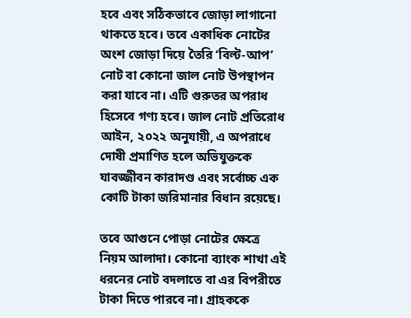হবে এবং সঠিকভাবে জোড়া লাগানো থাকতে হবে। তবে একাধিক নোটের অংশ জোড়া দিয়ে তৈরি ‘বিল্ট-আপ’ নোট বা কোনো জাল নোট উপস্থাপন করা যাবে না। এটি গুরুতর অপরাধ হিসেবে গণ্য হবে। জাল নোট প্রতিরোধ আইন, ২০২২ অনুযায়ী, এ অপরাধে দোষী প্রমাণিত হলে অভিযুক্তকে যাবজ্জীবন কারাদণ্ড এবং সর্বোচ্চ এক কোটি টাকা জরিমানার বিধান রয়েছে।

তবে আগুনে পোড়া নোটের ক্ষেত্রে নিয়ম আলাদা। কোনো ব্যাংক শাখা এই ধরনের নোট বদলাতে বা এর বিপরীতে টাকা দিতে পারবে না। গ্রাহককে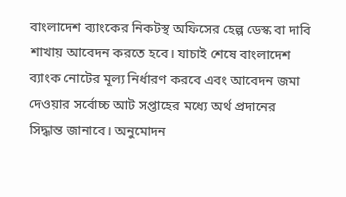বাংলাদেশ ব্যাংকের নিকটস্থ অফিসের হেল্প ডেস্ক বা দাবি শাখায় আবেদন করতে হবে। যাচাই শেষে বাংলাদেশ ব্যাংক নোটের মূল্য নির্ধারণ করবে এবং আবেদন জমা দেওয়ার সর্বোচ্চ আট সপ্তাহের মধ্যে অর্থ প্রদানের সিদ্ধান্ত জানাবে। অনুমোদন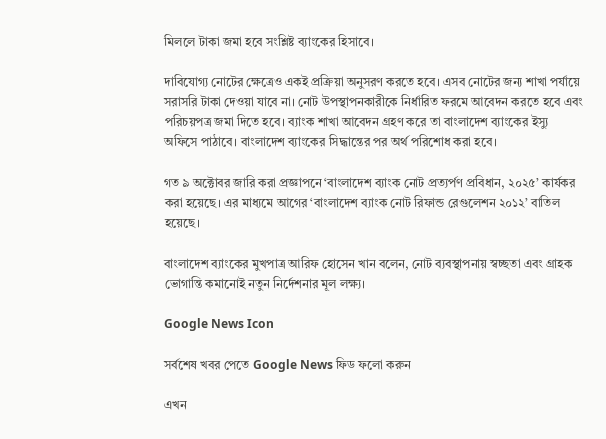মিললে টাকা জমা হবে সংশ্লিষ্ট ব্যাংকের হিসাবে।

দাবিযোগ্য নোটের ক্ষেত্রেও একই প্রক্রিয়া অনুসরণ করতে হবে। এসব নোটের জন্য শাখা পর্যায়ে সরাসরি টাকা দেওয়া যাবে না। নোট উপস্থাপনকারীকে নির্ধারিত ফরমে আবেদন করতে হবে এবং পরিচয়পত্র জমা দিতে হবে। ব্যাংক শাখা আবেদন গ্রহণ করে তা বাংলাদেশ ব্যাংকের ইস্যু অফিসে পাঠাবে। বাংলাদেশ ব্যাংকের সিদ্ধান্তের পর অর্থ পরিশোধ করা হবে।

গত ৯ অক্টোবর জারি করা প্রজ্ঞাপনে ‘বাংলাদেশ ব্যাংক নোট প্রত্যর্পণ প্রবিধান, ২০২৫’ কার্যকর করা হয়েছে। এর মাধ্যমে আগের ‘বাংলাদেশ ব্যাংক নোট রিফান্ড রেগুলেশন ২০১২’ বাতিল হয়েছে।

বাংলাদেশ ব্যাংকের মুখপাত্র আরিফ হোসেন খান বলেন, নোট ব্যবস্থাপনায় স্বচ্ছতা এবং গ্রাহক ভোগান্তি কমানোই নতুন নির্দেশনার মূল লক্ষ্য।

Google News Icon

সর্বশেষ খবর পেতে Google News ফিড ফলো করুন

এখন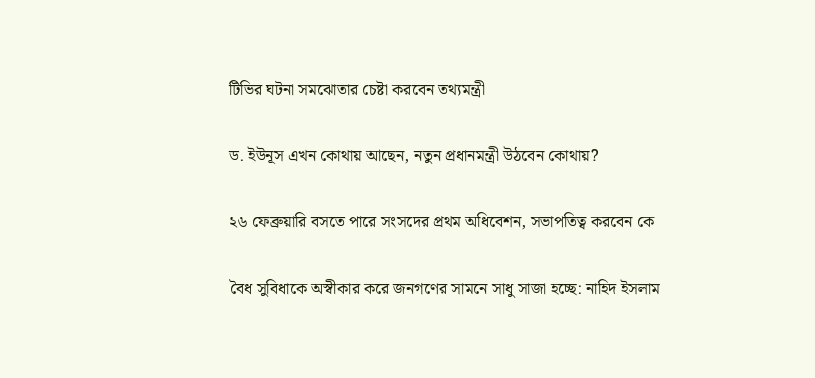টিভির ঘটনা সমঝোতার চেষ্টা করবেন তথ্যমন্ত্রী

ড. ইউনূস এখন কোথায় আছেন, নতুন প্রধানমন্ত্রী উঠবেন কোথায়?

২৬ ফেব্রুয়ারি বসতে পারে সংসদের প্রথম অধিবেশন, সভাপতিত্ব করবেন কে

বৈধ সুবিধাকে অস্বীকার করে জনগণের সামনে সাধু সাজা হচ্ছে: নাহিদ ইসলাম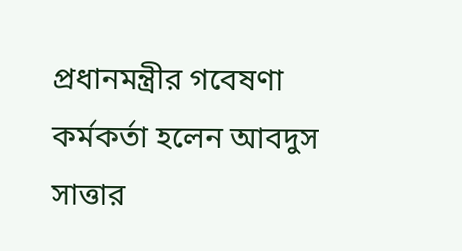প্রধানমন্ত্রীর গবেষণা কর্মকর্তা হলেন আবদুস সাত্তার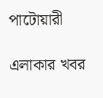পাটোয়ারী

এলাকার খবর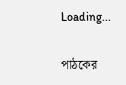Loading...

পাঠকের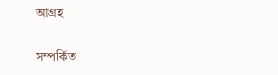আগ্রহ

সম্পর্কিত